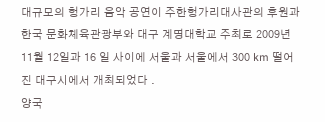대규모의 헝가리 음악 공연이 주한헝가리대사관의 후원과 한국 문화체육관광부와 대구 계명대학교 주최로 2009년 11월 12일과 16 일 사이에 서울과 서울에서 300 km 떨어진 대구시에서 개최되었다 .
양국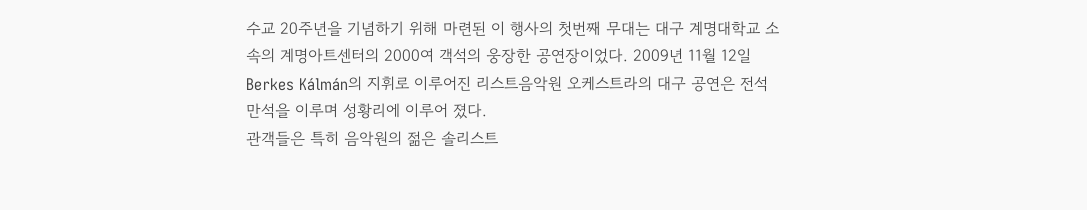수교 20주년을 기념하기 위해 마련된 이 행사의 첫번째 무대는 대구 계명대학교 소속의 계명아트센터의 2000여 객석의 웅장한 공연장이었다. 2009년 11월 12일 Berkes Kálmán의 지휘로 이루어진 리스트음악원 오케스트라의 대구 공연은 전석 만석을 이루며 성황리에 이루어 졌다.
관객들은 특히 음악원의 젊은 솔리스트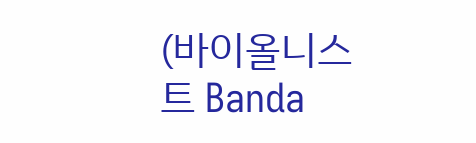(바이올니스트 Banda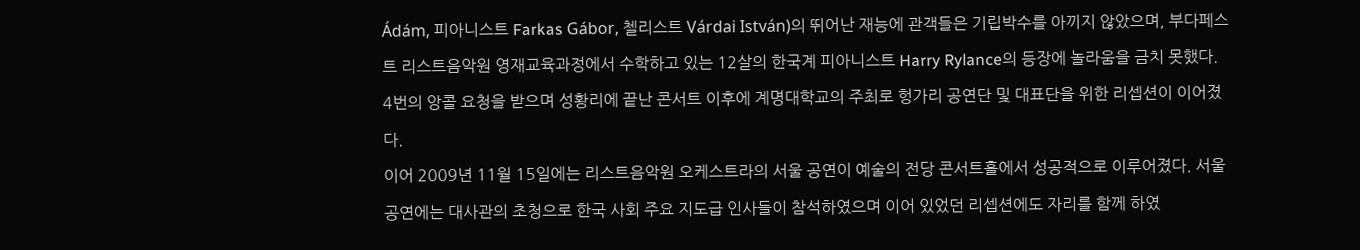Ádám, 피아니스트 Farkas Gábor, 첼리스트 Várdai István)의 뛰어난 재능에 관객들은 기립박수를 아끼지 않았으며, 부다페스트 리스트음악원 영재교육과정에서 수학하고 있는 12살의 한국계 피아니스트 Harry Rylance의 등장에 놀라움을 금치 못했다.
4번의 앙콜 요청을 받으며 성황리에 끝난 콘서트 이후에 계명대학교의 주최로 헝가리 공연단 및 대표단을 위한 리셉션이 이어졌다.
이어 2009년 11월 15일에는 리스트음악원 오케스트라의 서울 공연이 예술의 전당 콘서트홀에서 성공적으로 이루어졌다. 서울 공연에는 대사관의 초청으로 한국 사회 주요 지도급 인사들이 참석하였으며 이어 있었던 리셉션에도 자리를 함께 하였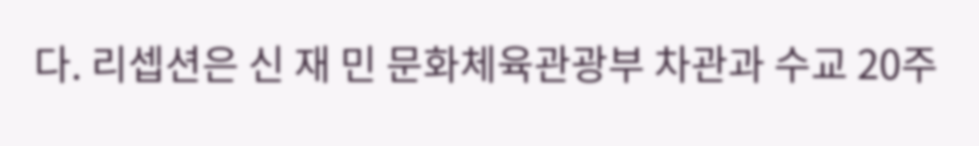다. 리셉션은 신 재 민 문화체육관광부 차관과 수교 20주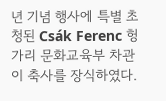년 기념 행사에 특별 초청된 Csák Ferenc 헝가리 문화교육부 차관이 축사를 장식하였다.